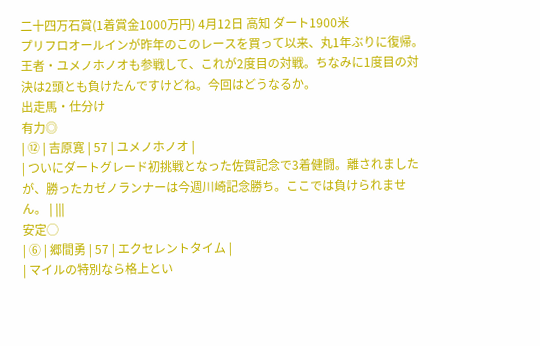二十四万石賞(1着賞金1000万円) 4月12日 高知 ダート1900米
プリフロオールインが昨年のこのレースを買って以来、丸1年ぶりに復帰。王者・ユメノホノオも参戦して、これが2度目の対戦。ちなみに1度目の対決は2頭とも負けたんですけどね。今回はどうなるか。
出走馬・仕分け
有力◎
| ⑫ | 吉原寛 | 57 | ユメノホノオ |
| ついにダートグレード初挑戦となった佐賀記念で3着健闘。離されましたが、勝ったカゼノランナーは今週川崎記念勝ち。ここでは負けられません。 | |||
安定◯
| ⑥ | 郷間勇 | 57 | エクセレントタイム |
| マイルの特別なら格上とい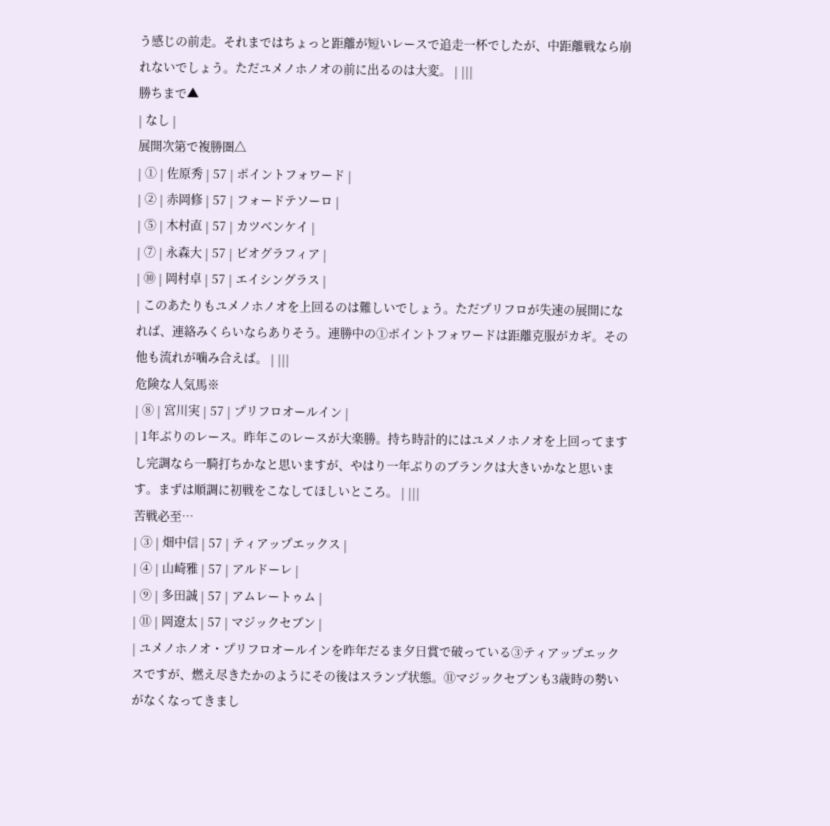う感じの前走。それまではちょっと距離が短いレースで追走一杯でしたが、中距離戦なら崩れないでしょう。ただユメノホノオの前に出るのは大変。 | |||
勝ちまで▲
| なし |
展開次第で複勝圏△
| ① | 佐原秀 | 57 | ポイントフォワード |
| ② | 赤岡修 | 57 | フォードテソーロ |
| ⑤ | 木村直 | 57 | カツベンケイ |
| ⑦ | 永森大 | 57 | ビオグラフィア |
| ⑩ | 岡村卓 | 57 | エイシングラス |
| このあたりもユメノホノオを上回るのは難しいでしょう。ただプリフロが失速の展開になれば、連絡みくらいならありそう。連勝中の①ポイントフォワードは距離克服がカギ。その他も流れが噛み合えば。 | |||
危険な人気馬※
| ⑧ | 宮川実 | 57 | プリフロオールイン |
| 1年ぶりのレース。昨年このレースが大楽勝。持ち時計的にはユメノホノオを上回ってますし完調なら一騎打ちかなと思いますが、やはり一年ぶりのブランクは大きいかなと思います。まずは順調に初戦をこなしてほしいところ。 | |||
苦戦必至…
| ③ | 畑中信 | 57 | ティアップエックス |
| ④ | 山崎雅 | 57 | アルドーレ |
| ⑨ | 多田誠 | 57 | アムレートゥム |
| ⑪ | 岡遼太 | 57 | マジックセブン |
| ユメノホノオ・プリフロオールインを昨年だるま夕日賞で破っている③ティアップエックスですが、燃え尽きたかのようにその後はスランプ状態。⑪マジックセブンも3歳時の勢いがなくなってきまし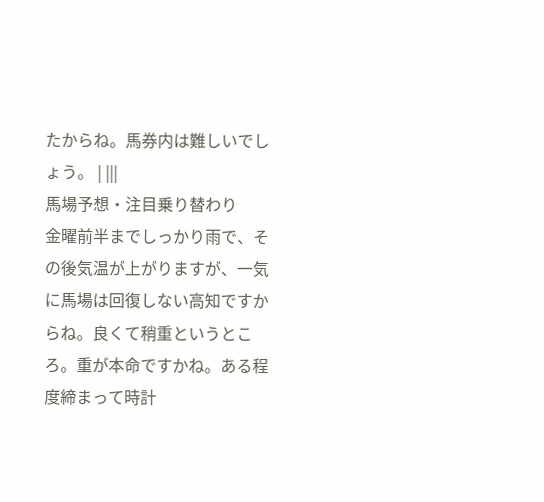たからね。馬券内は難しいでしょう。 | |||
馬場予想・注目乗り替わり
金曜前半までしっかり雨で、その後気温が上がりますが、一気に馬場は回復しない高知ですからね。良くて稍重というところ。重が本命ですかね。ある程度締まって時計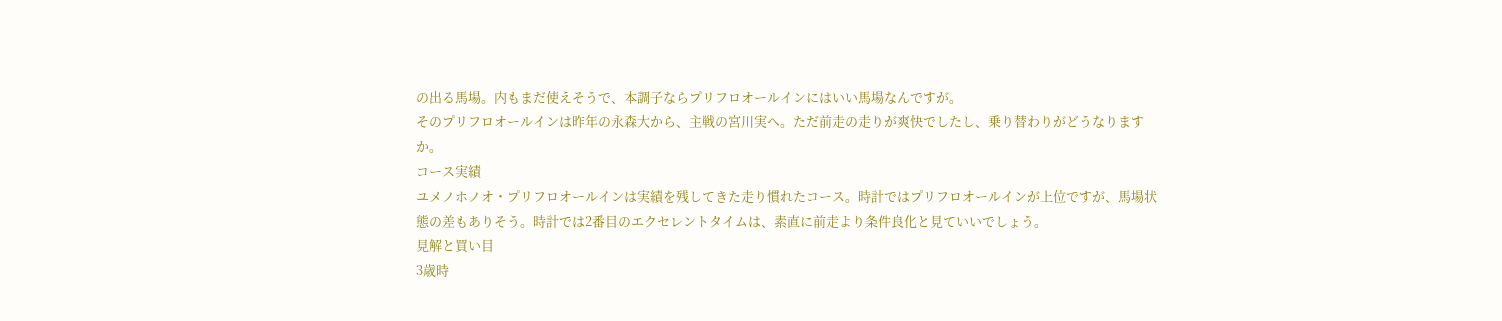の出る馬場。内もまだ使えそうで、本調子ならプリフロオールインにはいい馬場なんですが。
そのプリフロオールインは昨年の永森大から、主戦の宮川実へ。ただ前走の走りが爽快でしたし、乗り替わりがどうなりますか。
コース実績
ユメノホノオ・プリフロオールインは実績を残してきた走り慣れたコース。時計ではプリフロオールインが上位ですが、馬場状態の差もありそう。時計では2番目のエクセレントタイムは、素直に前走より条件良化と見ていいでしょう。
見解と買い目
3歳時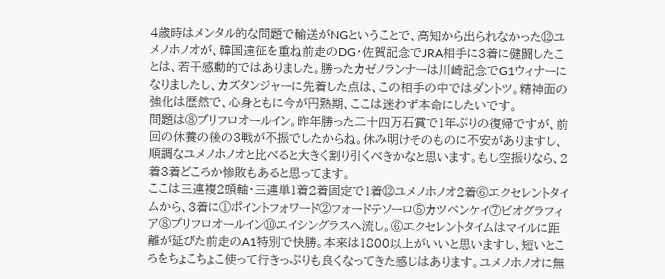4歳時はメンタル的な問題で輸送がNGということで、高知から出られなかった⑫ユメノホノオが、韓国遠征を重ね前走のDG・佐賀記念でJRA相手に3着に健闘したことは、若干感動的ではありました。勝ったカゼノランナーは川崎記念でG1ウィナーになりましたし、カズタンジャーに先着した点は、この相手の中ではダントツ。精神面の強化は歴然で、心身ともに今が円熟期、ここは迷わず本命にしたいです。
問題は⑧プリフロオールイン。昨年勝った二十四万石賞で1年ぶりの復帰ですが、前回の休養の後の3戦が不振でしたからね。休み明けそのものに不安がありますし、順調なユメノホノオと比べると大きく割り引くべきかなと思います。もし空振りなら、2着3着どころか惨敗もあると思ってます。
ここは三連複2頭軸・三連単1着2着固定で1着⑫ユメノホノオ2着⑥エクセレントタイムから、3着に①ポイントフォワード②フォードテソーロ⑤カツベンケイ⑦ビオグラフィア⑧プリフロオールイン⑩エイシングラスへ流し。⑥エクセレントタイムはマイルに距離が延びた前走のA1特別で快勝。本来は1800以上がいいと思いますし、短いところをちょこちょこ使って行きっぷりも良くなってきた感じはあります。ユメノホノオに無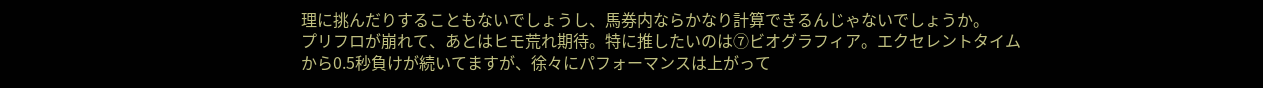理に挑んだりすることもないでしょうし、馬券内ならかなり計算できるんじゃないでしょうか。
プリフロが崩れて、あとはヒモ荒れ期待。特に推したいのは⑦ビオグラフィア。エクセレントタイムから0.5秒負けが続いてますが、徐々にパフォーマンスは上がって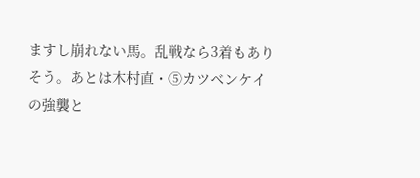ますし崩れない馬。乱戦なら3着もありそう。あとは木村直・⑤カツベンケイの強襲と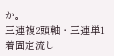か。
三連複2頭軸・三連単1着固定流し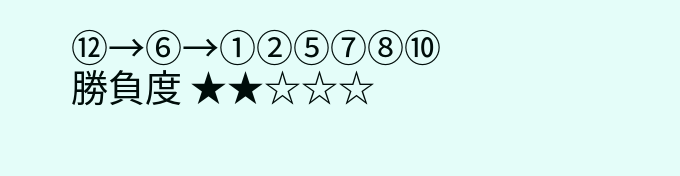⑫→⑥→①②⑤⑦⑧⑩
勝負度 ★★☆☆☆